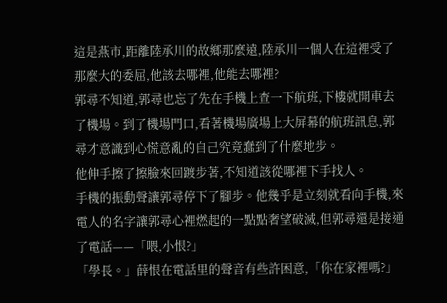這是燕市,距離陸承川的故鄉那麼遠,陸承川一個人在這裡受了那麼大的委屈,他該去哪裡,他能去哪裡?
郭尋不知道,郭尋也忘了先在手機上查一下航班,下樓就開車去了機場。到了機場門口,看著機場廣場上大屏幕的航班訊息,郭尋才意識到心慌意亂的自己究竟蠢到了什麼地步。
他伸手擦了擦臉來回踱步著,不知道該從哪裡下手找人。
手機的振動聲讓郭尋停下了腳步。他幾乎是立刻就看向手機,來電人的名字讓郭尋心裡燃起的一點點奢望破滅,但郭尋還是接通了電話——「喂,小恨?」
「學長。」薛恨在電話里的聲音有些許困意,「你在家裡嗎?」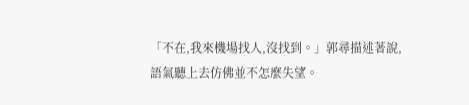「不在,我來機場找人,沒找到。」郭尋描述著說,語氣聽上去仿佛並不怎麼失望。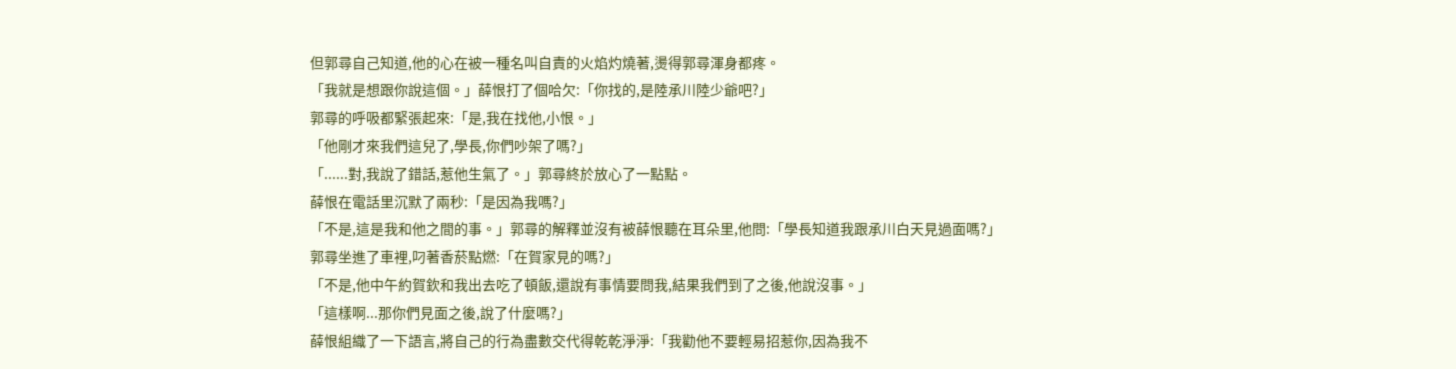但郭尋自己知道,他的心在被一種名叫自責的火焰灼燒著,燙得郭尋渾身都疼。
「我就是想跟你說這個。」薛恨打了個哈欠:「你找的,是陸承川陸少爺吧?」
郭尋的呼吸都緊張起來:「是,我在找他,小恨。」
「他剛才來我們這兒了,學長,你們吵架了嗎?」
「......對,我說了錯話,惹他生氣了。」郭尋終於放心了一點點。
薛恨在電話里沉默了兩秒:「是因為我嗎?」
「不是,這是我和他之間的事。」郭尋的解釋並沒有被薛恨聽在耳朵里,他問:「學長知道我跟承川白天見過面嗎?」
郭尋坐進了車裡,叼著香菸點燃:「在賀家見的嗎?」
「不是,他中午約賀欽和我出去吃了頓飯,還說有事情要問我,結果我們到了之後,他說沒事。」
「這樣啊...那你們見面之後,說了什麼嗎?」
薛恨組織了一下語言,將自己的行為盡數交代得乾乾淨淨:「我勸他不要輕易招惹你,因為我不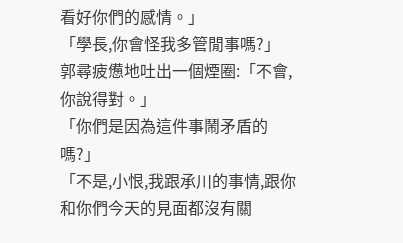看好你們的感情。」
「學長,你會怪我多管閒事嗎?」
郭尋疲憊地吐出一個煙圈:「不會,你說得對。」
「你們是因為這件事鬧矛盾的嗎?」
「不是,小恨,我跟承川的事情,跟你和你們今天的見面都沒有關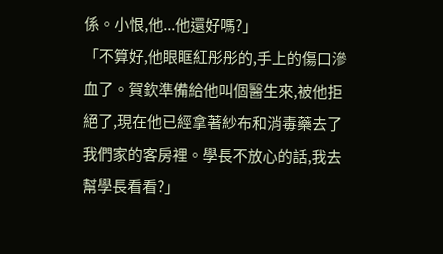係。小恨,他...他還好嗎?」
「不算好,他眼眶紅彤彤的,手上的傷口滲血了。賀欽準備給他叫個醫生來,被他拒絕了,現在他已經拿著紗布和消毒藥去了我們家的客房裡。學長不放心的話,我去幫學長看看?」